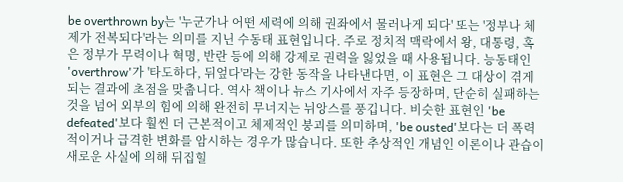be overthrown by는 '누군가나 어떤 세력에 의해 권좌에서 물러나게 되다' 또는 '정부나 체제가 전복되다'라는 의미를 지닌 수동태 표현입니다. 주로 정치적 맥락에서 왕, 대통령, 혹은 정부가 무력이나 혁명, 반란 등에 의해 강제로 권력을 잃었을 때 사용됩니다. 능동태인 'overthrow'가 '타도하다, 뒤엎다'라는 강한 동작을 나타낸다면, 이 표현은 그 대상이 겪게 되는 결과에 초점을 맞춥니다. 역사 책이나 뉴스 기사에서 자주 등장하며, 단순히 실패하는 것을 넘어 외부의 힘에 의해 완전히 무너지는 뉘앙스를 풍깁니다. 비슷한 표현인 'be defeated'보다 훨씬 더 근본적이고 체제적인 붕괴를 의미하며, 'be ousted'보다는 더 폭력적이거나 급격한 변화를 암시하는 경우가 많습니다. 또한 추상적인 개념인 이론이나 관습이 새로운 사실에 의해 뒤집힐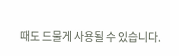때도 드물게 사용될 수 있습니다.